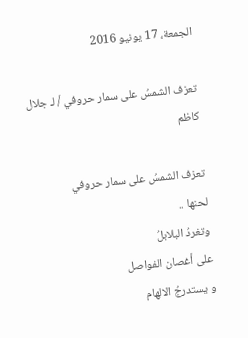الجمعة، 17 يونيو 2016

تعزف الشمسُ على سمار حروفي / لـ جلال كاظم

تعزف الشمسُ على سمار حروفي
لحنها ..
وتغردُ البلابلُ
على أغصان الفواصل
و يستدرجُ الالهام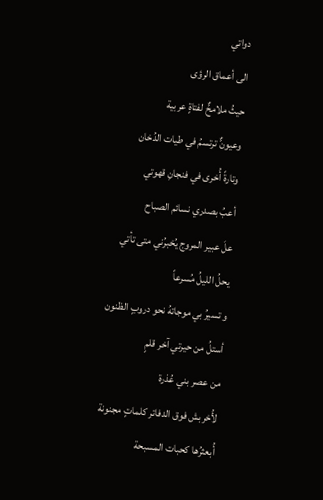دواتي
الى أعماق الرؤى
حيثُ ملامحٌّ لفتاةٍ عربية
وعيونٌّ ترتسمُ في طيات الدُخان
وتارةً أُخرى في فنجانِ قهوتي
أعبُ بصدري نسائم الصباح
علَ عبير المروج يُخبرُني متى تأتي
يحلُ الليلُ مُسرعاً
و تسيرُ بي موجاتهُ نحو دروبٍ الظنون
أستلُ من حيرتي آخر قلمٍ
من عصر بني عُذرة
لأُخربش فوق الدفاتر كلماتٍ مجنونة
أُبعثرُها كحبات المسبحة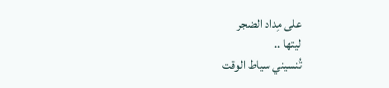على مِداد الضجر
ليتها ..
تُنسيني سياط الوقت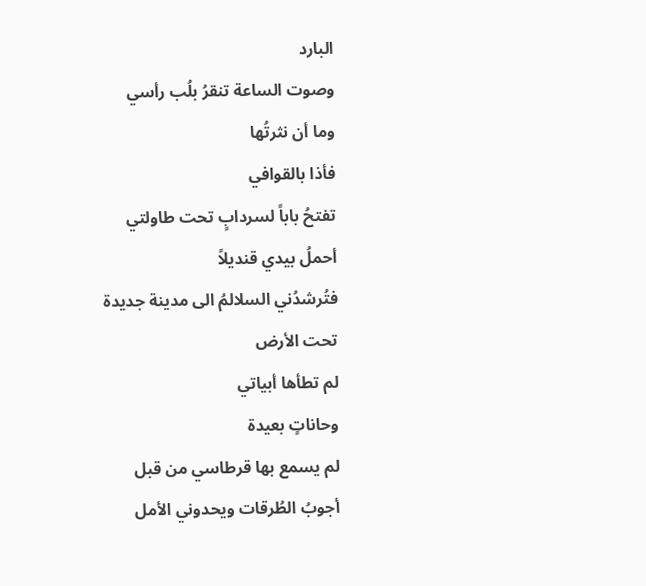البارد
وصوت الساعة تنقرُ بلُب رأسي
وما أن نثرتُها
فأذا بالقوافي
تفتحُ باباً لسردابٍ تحت طاولتي
أحملُ بيدي قنديلاً
فتُرشدُني السلالمُ الى مدينة جديدة
تحت الأرض
لم تطأها أبياتي
وحاناتٍ بعيدة
لم يسمع بها قرطاسي من قبل
أجوبُ الطُرقات ويحدوني الأمل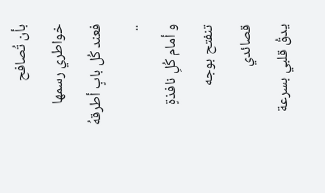بأن تُصافح خواطري رسمها
فعند كُل بابٍ أطرقهُ ..
و أمام كُلِ نافذةٍ تنفتح بوجه قصائدي
يدقُ قلبي بسرعة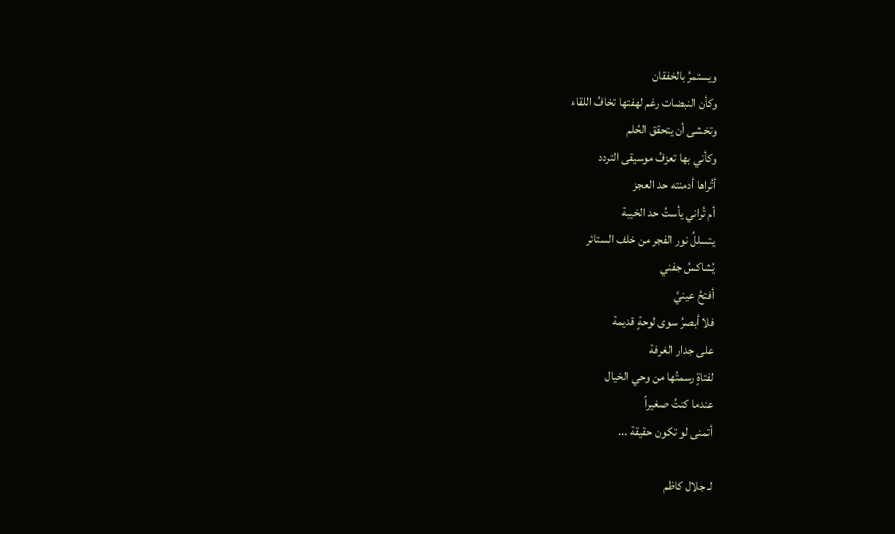ويستمرُ بالخفقان
وكأن النبضات رغم لهفتها تخافُ اللقاء
وتخشى أن يتحقق الحُلم
وكأني بها تعزفُ موسيقى التردد
أتُراها أدمنته حد العجز
أم تُراني يأستُ حد الخيبة
يتسللُ نور الفجر من خلف الستائر
يُشاكسُ جفني
أفتحُ عينيَّ
فلا أبصرُ سوى لوحةٍ قديمة
على جدار الغرفة
لفتاةٍ رسمتُها من وحي الخيال
عندما كنتُ صغيراً
أتمنى لو تكون حقيقة ...

لـ جلال كاظم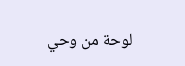لوحة من وحي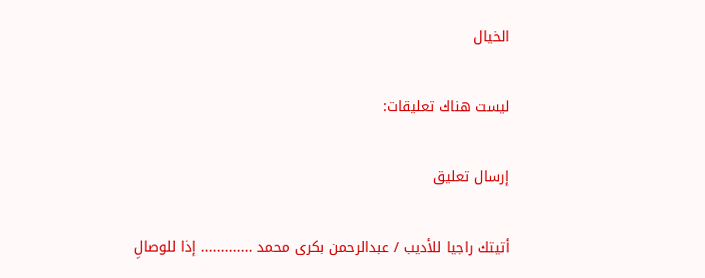الخيال

ليست هناك تعليقات:

إرسال تعليق

أتيتك راجيا للأديب / عبدالرحمن بكرى محمد ............. إذا للوصالِ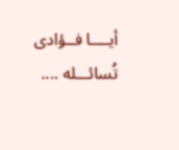أيــــا فــؤادى تُسائـــله ....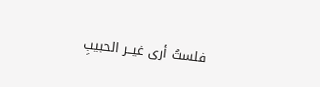فلستُ أرى غيــر الحبيبِ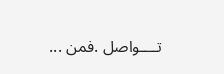تــــواصل .فمن ...